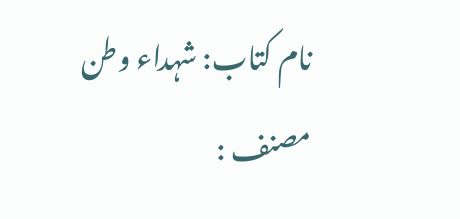نام کتاب: شہداء وطن
مصنف :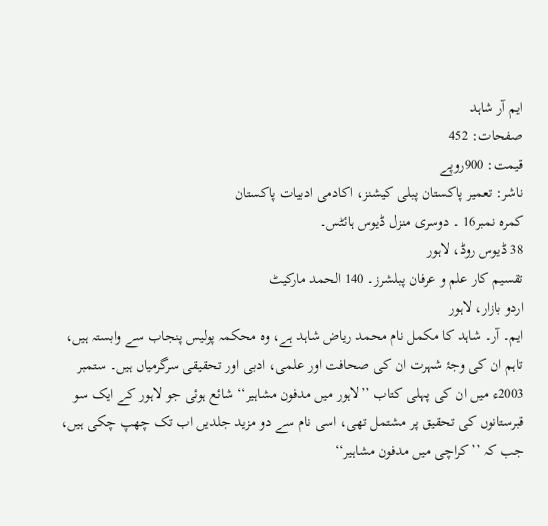ایم آر شاہد
صفحات: 452
قیمت: 900روپے
ناشر: تعمیر پاکستان پبلی کیشنز، اکادمی ادبیات پاکستان
کمرہ نمبر16 ۔ دوسری منزل ڈیوس ہائٹس۔
38 ڈیوس روڈ، لاہور
تقسیم کار علم و عرفان پبلشرز۔ 140 الحمد مارکیٹ
اردو بازار، لاہور
ایم۔ آر۔ شاہد کا مکمل نام محمد ریاض شاہد ہے، وہ محکمہ پولیس پنجاب سے وابستہ ہیں، تاہم ان کی وجۂ شہرت ان کی صحافت اور علمی، ادبی اور تحقیقی سرگرمیاں ہیں۔ ستمبر 2003ء میں ان کی پہلی کتاب ’’لاہور میں مدفون مشاہیر‘‘ شائع ہوئی جو لاہور کے ایک سو قبرستانوں کی تحقیق پر مشتمل تھی، اسی نام سے دو مزید جلدیں اب تک چھپ چکی ہیں، جب کہ ’’کراچی میں مدفون مشاہیر‘‘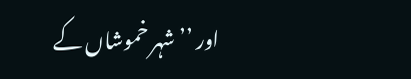اور ’’شہر خموشاں کے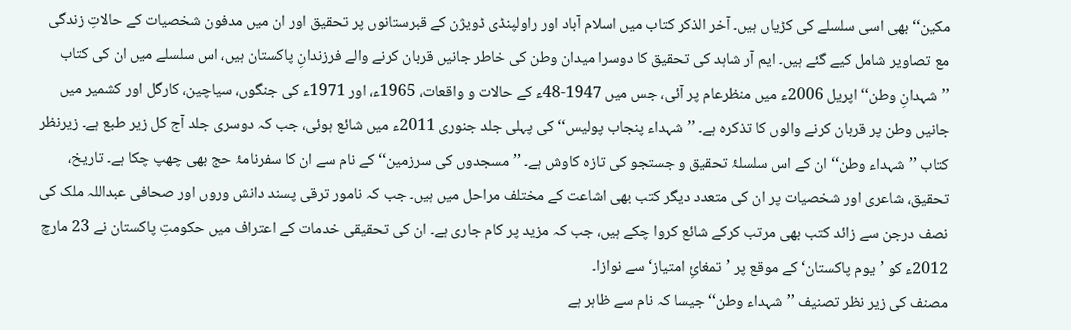مکین‘‘ بھی اسی سلسلے کی کڑیاں ہیں۔ آخر الذکر کتاب میں اسلام آباد اور راولپنڈی ڈویژن کے قبرستانوں پر تحقیق اور ان میں مدفون شخصیات کے حالاتِ زندگی مع تصاویر شامل کیے گئے ہیں۔ ایم آر شاہد کی تحقیق کا دوسرا میدان وطن کی خاطر جانیں قربان کرنے والے فرزندانِ پاکستان ہیں، اس سلسلے میں ان کی کتاب ’’شہدانِ وطن‘‘ اپریل 2006ء میں منظرعام پر آئی، جس میں 1947-48ء کے حالات و واقعات، 1965ء، اور 1971ء کی جنگوں، سیاچین، کارگل اور کشمیر میں جانیں وطن پر قربان کرنے والوں کا تذکرہ ہے۔ ’’شہداء پنجاب پولیس‘‘ کی پہلی جلد جنوری 2011ء میں شائع ہوئی، جب کہ دوسری جلد آج کل زیر طبع ہے۔ زیرنظر کتاب ’’شہداء وطن‘‘ ان کے اس سلسلۂ تحقیق و جستجو کی تازہ کاوش ہے۔ ’’مسجدوں کی سرزمین‘‘ کے نام سے ان کا سفرنامۂ حج بھی چھپ چکا ہے۔ تاریخ، تحقیق، شاعری اور شخصیات پر ان کی متعدد دیگر کتب بھی اشاعت کے مختلف مراحل میں ہیں۔ جب کہ نامور ترقی پسند دانش وروں اور صحافی عبداللہ ملک کی نصف درجن سے زائد کتب بھی مرتب کرکے شائع کروا چکے ہیں، جب کہ مزید پر کام جاری ہے۔ ان کی تحقیقی خدمات کے اعتراف میں حکومتِ پاکستان نے 23 مارچ 2012ء کو ’یوم پاکستان‘ کے موقع پر ’تمغائِ امتیاز‘ سے نوازا۔
مصنف کی زیر نظر تصنیف ’’شہداء وطن‘‘ جیسا کہ نام سے ظاہر ہے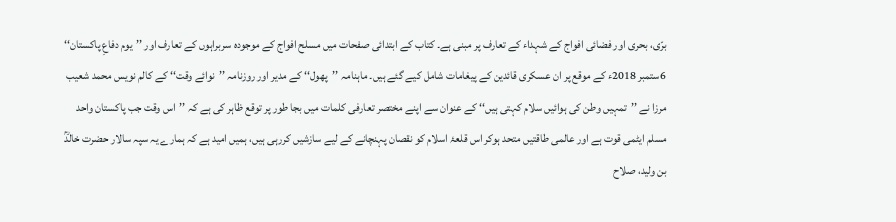برّی، بحری اور فضائی افواج کے شہداء کے تعارف پر مبنی ہے۔ کتاب کے ابتدائی صفحات میں مسلح افواج کے موجودہ سربراہوں کے تعارف اور ’’یوم دفاعِ پاکستان‘‘ 6ستمبر 2018ء کے موقع پر ان عسکری قائدین کے پیغامات شامل کیے گئے ہیں۔ ماہنامہ ’’پھول‘‘ کے مدیر اور روزنامہ ’’نوائے وقت‘‘ کے کالم نویس محمد شعیب مرزا نے ’’تمہیں وطن کی ہوائیں سلام کہتی ہیں‘‘ کے عنوان سے اپنے مختصر تعارفی کلمات میں بجا طور پر توقع ظاہر کی ہے کہ ’’اس وقت جب پاکستان واحد مسلم ایٹمی قوت ہے اور عالمی طاقتیں متحد ہوکر اس قلعۂ اسلام کو نقصان پہنچانے کے لیے سازشیں کررہی ہیں، ہمیں امید ہے کہ ہمارے یہ سپہ سالار حضرت خالدؒ بن ولید، صلاح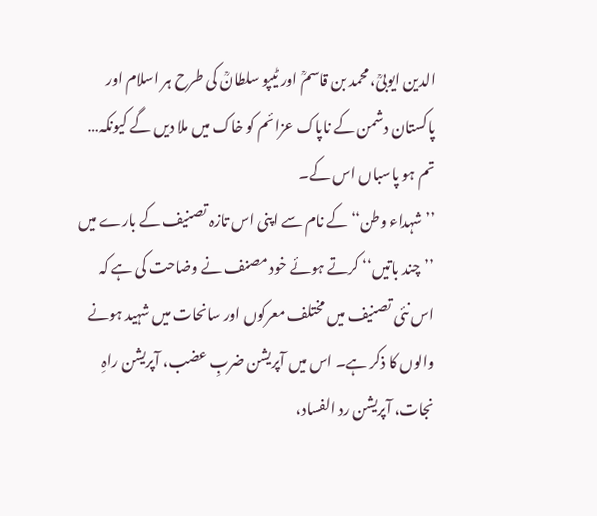الدین ایوبیؒ، محمد بن قاسمؒ اور ٹیپو سلطانؒ کی طرح ہر اسلام اور پاکستان دشمن کے ناپاک عزائم کو خاک میں ملا دیں گے کیونکہ… تم ہو پاسباں اس کے۔
’’شہداء وطن‘‘ کے نام سے اپنی اس تازہ تصنیف کے بارے میں ’’چند باتیں‘‘ کرتے ہوئے خود مصنف نے وضاحت کی ہے کہ اس نئی تصنیف میں مختلف معرکوں اور سانحات میں شہید ہونے والوں کا ذکر ہے۔ اس میں آپریشن ضربِ عضب، آپریشن راہِ نجات، آپریشن رد الفساد،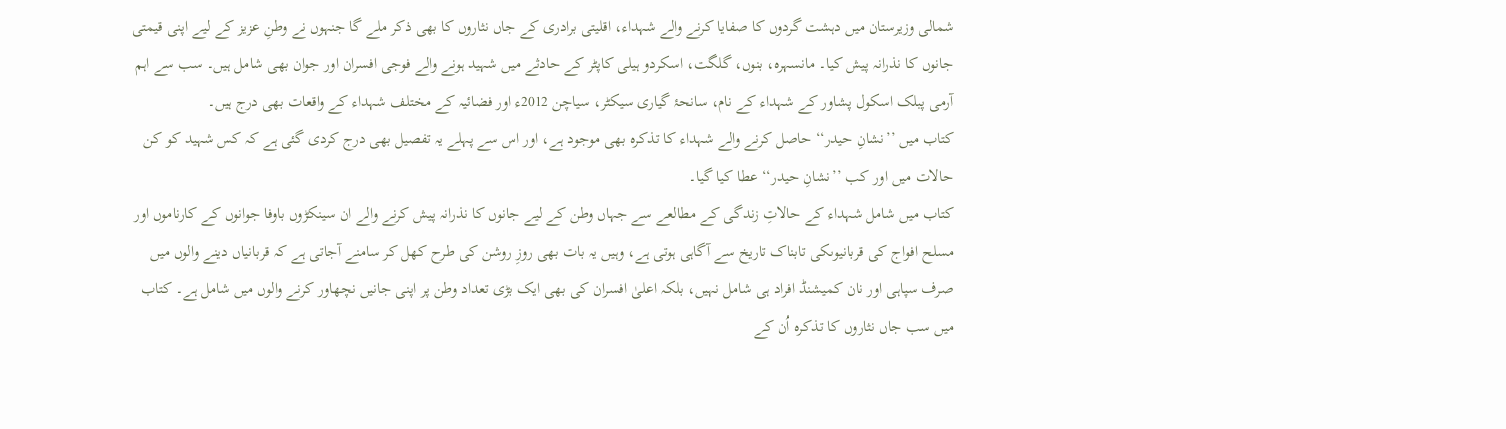شمالی وزیرستان میں دہشت گردوں کا صفایا کرنے والے شہداء، اقلیتی برادری کے جاں نثاروں کا بھی ذکر ملے گا جنہوں نے وطنِ عزیز کے لیے اپنی قیمتی جانوں کا نذرانہ پیش کیا۔ مانسہرہ، بنوں، گلگت، اسکردو ہیلی کاپٹر کے حادثے میں شہید ہونے والے فوجی افسران اور جوان بھی شامل ہیں۔ سب سے اہم آرمی پبلک اسکول پشاور کے شہداء کے نام، سانحۂ گیاری سیکٹر، سیاچن 2012ء اور فضائیہ کے مختلف شہداء کے واقعات بھی درج ہیں۔
کتاب میں ’’نشانِ حیدر‘‘ حاصل کرنے والے شہداء کا تذکرہ بھی موجود ہے، اور اس سے پہلے یہ تفصیل بھی درج کردی گئی ہے کہ کس شہید کو کن حالات میں اور کب ’’نشانِ حیدر‘‘ عطا کیا گیا۔
کتاب میں شامل شہداء کے حالاتِ زندگی کے مطالعے سے جہاں وطن کے لیے جانوں کا نذرانہ پیش کرنے والے ان سینکڑوں باوفا جوانوں کے کارناموں اور مسلح افواج کی قربانیوںکی تابناک تاریخ سے آگاہی ہوتی ہے، وہیں یہ بات بھی روزِ روشن کی طرح کھل کر سامنے آجاتی ہے کہ قربانیاں دینے والوں میں صرف سپاہی اور نان کمیشنڈ افراد ہی شامل نہیں، بلکہ اعلیٰ افسران کی بھی ایک بڑی تعداد وطن پر اپنی جانیں نچھاور کرنے والوں میں شامل ہے۔ کتاب میں سب جاں نثاروں کا تذکرہ اُن کے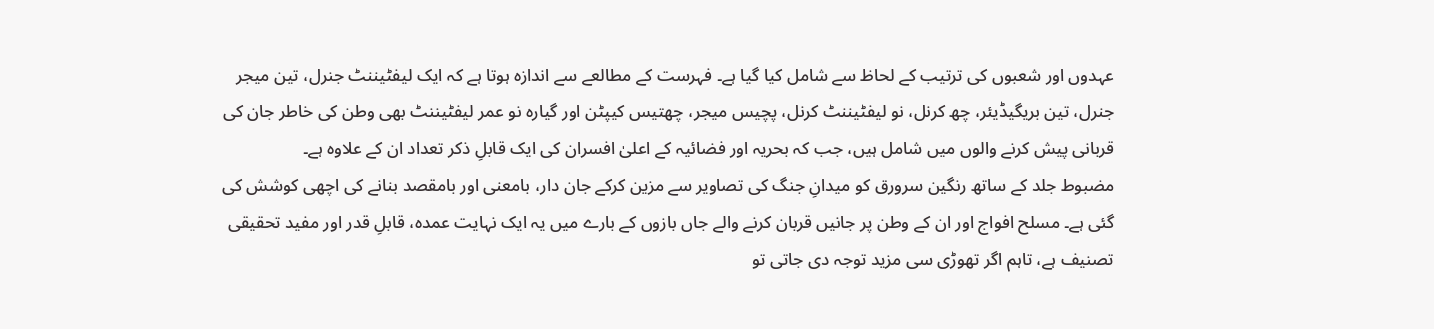عہدوں اور شعبوں کی ترتیب کے لحاظ سے شامل کیا گیا ہے۔ فہرست کے مطالعے سے اندازہ ہوتا ہے کہ ایک لیفٹیننٹ جنرل، تین میجر جنرل، تین بریگیڈیئر، چھ کرنل، نو لیفٹیننٹ کرنل، پچیس میجر، چھتیس کیپٹن اور گیارہ نو عمر لیفٹیننٹ بھی وطن کی خاطر جان کی قربانی پیش کرنے والوں میں شامل ہیں، جب کہ بحریہ اور فضائیہ کے اعلیٰ افسران کی ایک قابلِ ذکر تعداد ان کے علاوہ ہے۔
مضبوط جلد کے ساتھ رنگین سرورق کو میدانِ جنگ کی تصاویر سے مزین کرکے جان دار، بامعنی اور بامقصد بنانے کی اچھی کوشش کی گئی ہے۔ مسلح افواج اور ان کے وطن پر جانیں قربان کرنے والے جاں بازوں کے بارے میں یہ ایک نہایت عمدہ، قابلِ قدر اور مفید تحقیقی تصنیف ہے، تاہم اگر تھوڑی سی مزید توجہ دی جاتی تو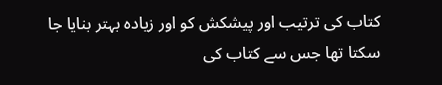کتاب کی ترتیب اور پیشکش کو اور زیادہ بہتر بنایا جا سکتا تھا جس سے کتاب کی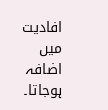افادیت میں اضافہ ہوجاتا۔